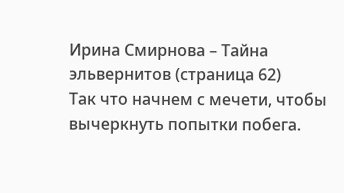Ирина Смирнова – Тайна эльвернитов (страница 62)
Так что начнем с мечети, чтобы вычеркнуть попытки побега.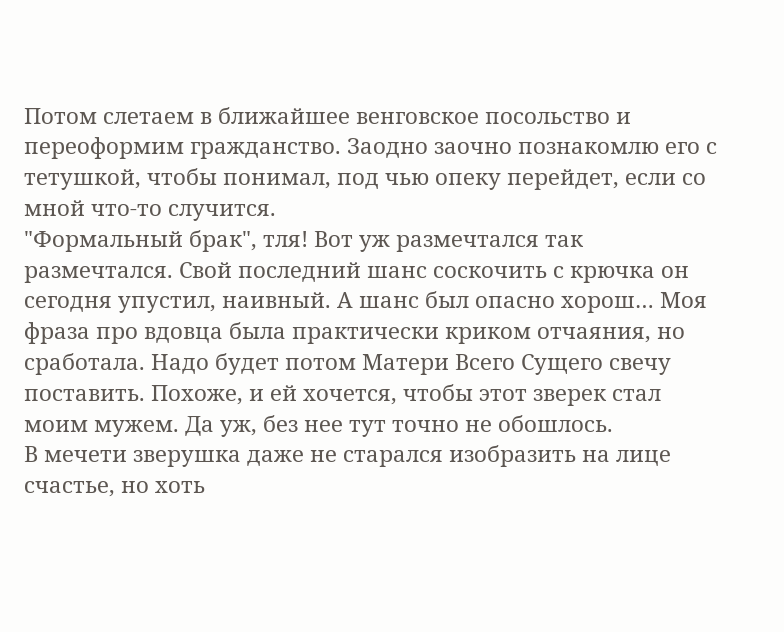Потом слетаем в ближайшее венговское посольство и переоформим гражданство. Заодно заочно познакомлю его с тетушкой, чтобы понимал, под чью опеку перейдет, если со мной что-то случится.
"Формальный брак", тля! Вот уж размечтался так размечтался. Свой последний шанс соскочить с крючка он сегодня упустил, наивный. А шанс был опасно хорош… Моя фраза про вдовца была практически криком отчаяния, но сработала. Надо будет потом Матери Всего Сущего свечу поставить. Похоже, и ей хочется, чтобы этот зверек стал моим мужем. Да уж, без нее тут точно не обошлось.
В мечети зверушка даже не старался изобразить на лице счастье, но хоть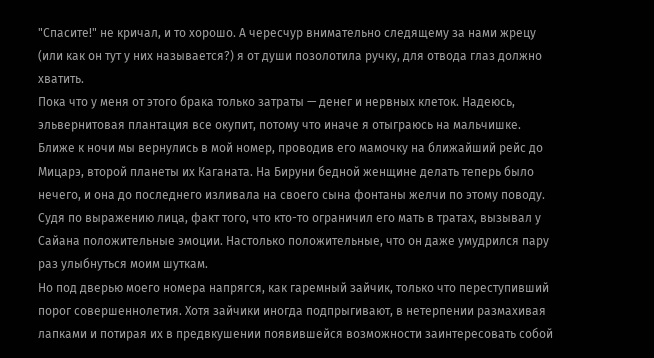"Спасите!" не кричал, и то хорошо. А чересчур внимательно следящему за нами жрецу (или как он тут у них называется?) я от души позолотила ручку, для отвода глаз должно хватить.
Пока что у меня от этого брака только затраты — денег и нервных клеток. Надеюсь, эльвернитовая плантация все окупит, потому что иначе я отыграюсь на мальчишке.
Ближе к ночи мы вернулись в мой номер, проводив его мамочку на ближайший рейс до Мицарэ, второй планеты их Каганата. На Бируни бедной женщине делать теперь было нечего, и она до последнего изливала на своего сына фонтаны желчи по этому поводу. Судя по выражению лица, факт того, что кто-то ограничил его мать в тратах, вызывал у Сайана положительные эмоции. Настолько положительные, что он даже умудрился пару раз улыбнуться моим шуткам.
Но под дверью моего номера напрягся, как гаремный зайчик, только что переступивший порог совершеннолетия. Хотя зайчики иногда подпрыгивают, в нетерпении размахивая лапками и потирая их в предвкушении появившейся возможности заинтересовать собой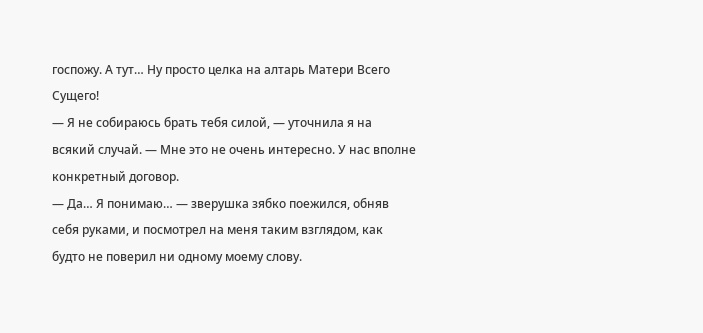госпожу. А тут… Ну просто целка на алтарь Матери Всего Сущего!
— Я не собираюсь брать тебя силой, — уточнила я на всякий случай. — Мне это не очень интересно. У нас вполне конкретный договор.
— Да… Я понимаю… — зверушка зябко поежился, обняв себя руками, и посмотрел на меня таким взглядом, как будто не поверил ни одному моему слову.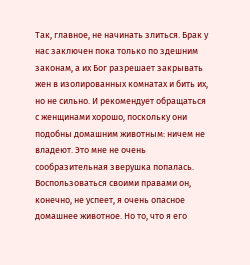Так, главное, не начинать злиться. Брак у нас заключен пока только по здешним законам, а их Бог разрешает закрывать жен в изолированных комнатах и бить их, но не сильно. И рекомендует обращаться с женщинами хорошо, поскольку они подобны домашним животным: ничем не владеют. Это мне не очень сообразительная зверушка попалась. Воспользоваться своими правами он, конечно, не успеет, я очень опасное домашнее животное. Но то, что я его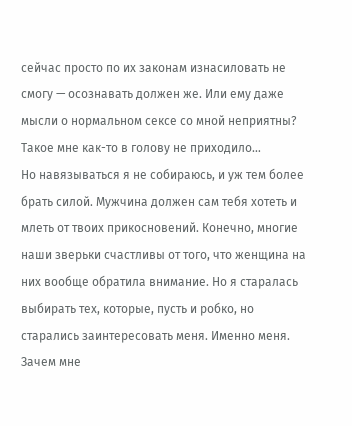сейчас просто по их законам изнасиловать не смогу — осознавать должен же. Или ему даже мысли о нормальном сексе со мной неприятны? Такое мне как-то в голову не приходило…
Но навязываться я не собираюсь, и уж тем более брать силой. Мужчина должен сам тебя хотеть и млеть от твоих прикосновений. Конечно, многие наши зверьки счастливы от того, что женщина на них вообще обратила внимание. Но я старалась выбирать тех, которые, пусть и робко, но старались заинтересовать меня. Именно меня. Зачем мне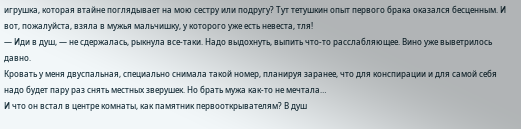игрушка, которая втайне поглядывает на мою сестру или подругу? Тут тетушкин опыт первого брака оказался бесценным. И вот, пожалуйста, взяла в мужья мальчишку, у которого уже есть невеста, тля!
— Иди в душ, — не сдержалась, рыкнула все-таки. Надо выдохнуть, выпить что-то расслабляющее. Вино уже выветрилось давно.
Кровать у меня двуспальная, специально снимала такой номер, планируя заранее, что для конспирации и для самой себя надо будет пару раз снять местных зверушек. Но брать мужа как-то не мечтала…
И что он встал в центре комнаты, как памятник первооткрывателям? В душ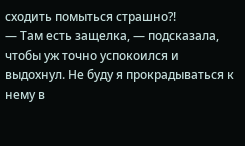сходить помыться страшно?!
— Там есть защелка, — подсказала, чтобы уж точно успокоился и выдохнул. Не буду я прокрадываться к нему в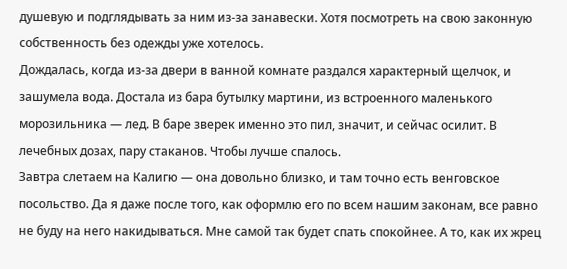душевую и подглядывать за ним из-за занавески. Хотя посмотреть на свою законную собственность без одежды уже хотелось.
Дождалась, когда из-за двери в ванной комнате раздался характерный щелчок, и зашумела вода. Достала из бара бутылку мартини, из встроенного маленького морозильника — лед. В баре зверек именно это пил, значит, и сейчас осилит. В лечебных дозах, пару стаканов. Чтобы лучше спалось.
Завтра слетаем на Калигю — она довольно близко, и там точно есть венговское посольство. Да я даже после того, как оформлю его по всем нашим законам, все равно не буду на него накидываться. Мне самой так будет спать спокойнее. А то, как их жрец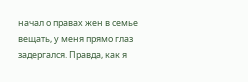начал о правах жен в семье вещать, у меня прямо глаз задергался. Правда, как я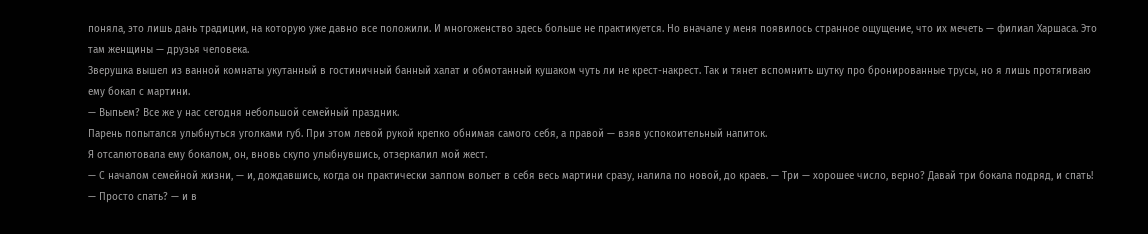поняла, это лишь дань традиции, на которую уже давно все положили. И многоженство здесь больше не практикуется. Но вначале у меня появилось странное ощущение, что их мечеть — филиал Харшаса. Это там женщины — друзья человека.
Зверушка вышел из ванной комнаты укутанный в гостиничный банный халат и обмотанный кушаком чуть ли не крест-накрест. Так и тянет вспомнить шутку про бронированные трусы, но я лишь протягиваю ему бокал с мартини.
— Выпьем? Все же у нас сегодня небольшой семейный праздник.
Парень попытался улыбнуться уголками губ. При этом левой рукой крепко обнимая самого себя, а правой — взяв успокоительный напиток.
Я отсалютовала ему бокалом, он, вновь скупо улыбнувшись, отзеркалил мой жест.
— С началом семейной жизни, — и, дождавшись, когда он практически залпом вольет в себя весь мартини сразу, налила по новой, до краев. — Три — хорошее число, верно? Давай три бокала подряд, и спать!
— Просто спать? — и в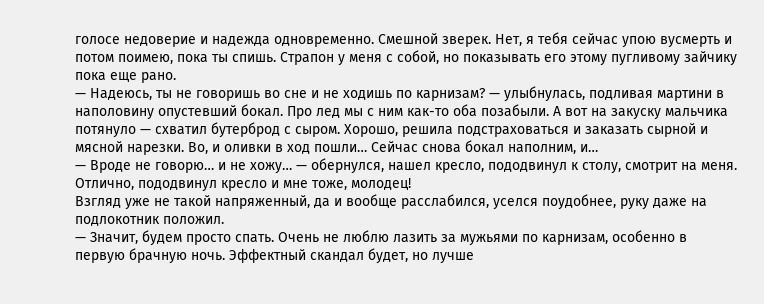голосе недоверие и надежда одновременно. Смешной зверек. Нет, я тебя сейчас упою вусмерть и потом поимею, пока ты спишь. Страпон у меня с собой, но показывать его этому пугливому зайчику пока еще рано.
— Надеюсь, ты не говоришь во сне и не ходишь по карнизам? — улыбнулась, подливая мартини в наполовину опустевший бокал. Про лед мы с ним как-то оба позабыли. А вот на закуску мальчика потянуло — схватил бутерброд с сыром. Хорошо, решила подстраховаться и заказать сырной и мясной нарезки. Во, и оливки в ход пошли… Сейчас снова бокал наполним, и…
— Вроде не говорю… и не хожу… — обернулся, нашел кресло, пододвинул к столу, смотрит на меня. Отлично, пододвинул кресло и мне тоже, молодец!
Взгляд уже не такой напряженный, да и вообще расслабился, уселся поудобнее, руку даже на подлокотник положил.
— Значит, будем просто спать. Очень не люблю лазить за мужьями по карнизам, особенно в первую брачную ночь. Эффектный скандал будет, но лучше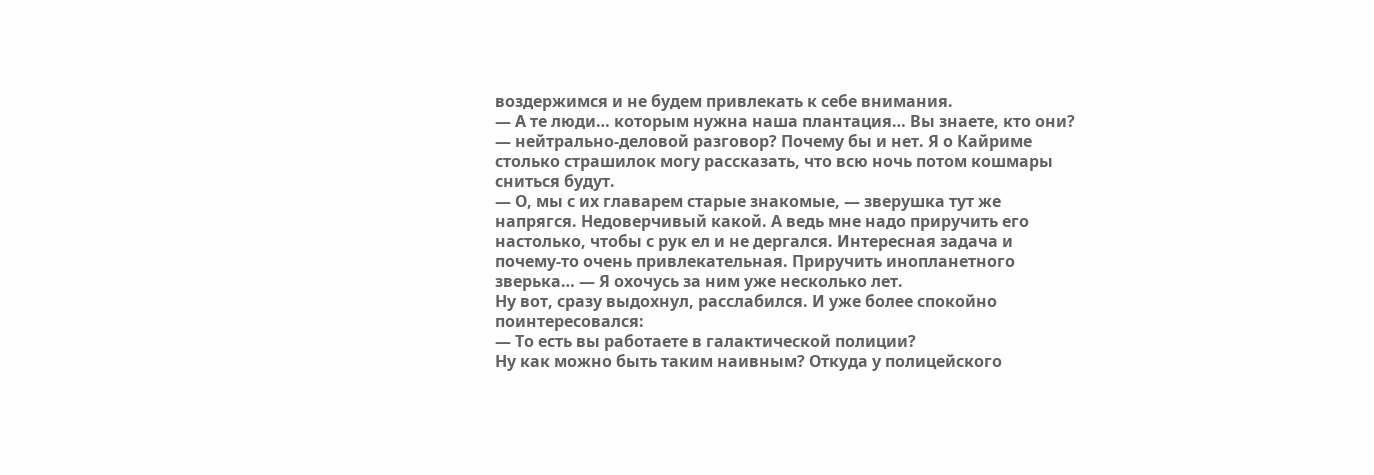воздержимся и не будем привлекать к себе внимания.
— А те люди… которым нужна наша плантация… Вы знаете, кто они? — нейтрально-деловой разговор? Почему бы и нет. Я о Кайриме столько страшилок могу рассказать, что всю ночь потом кошмары сниться будут.
— О, мы с их главарем старые знакомые, — зверушка тут же напрягся. Недоверчивый какой. А ведь мне надо приручить его настолько, чтобы с рук ел и не дергался. Интересная задача и почему-то очень привлекательная. Приручить инопланетного зверька… — Я охочусь за ним уже несколько лет.
Ну вот, сразу выдохнул, расслабился. И уже более спокойно поинтересовался:
— То есть вы работаете в галактической полиции?
Ну как можно быть таким наивным? Откуда у полицейского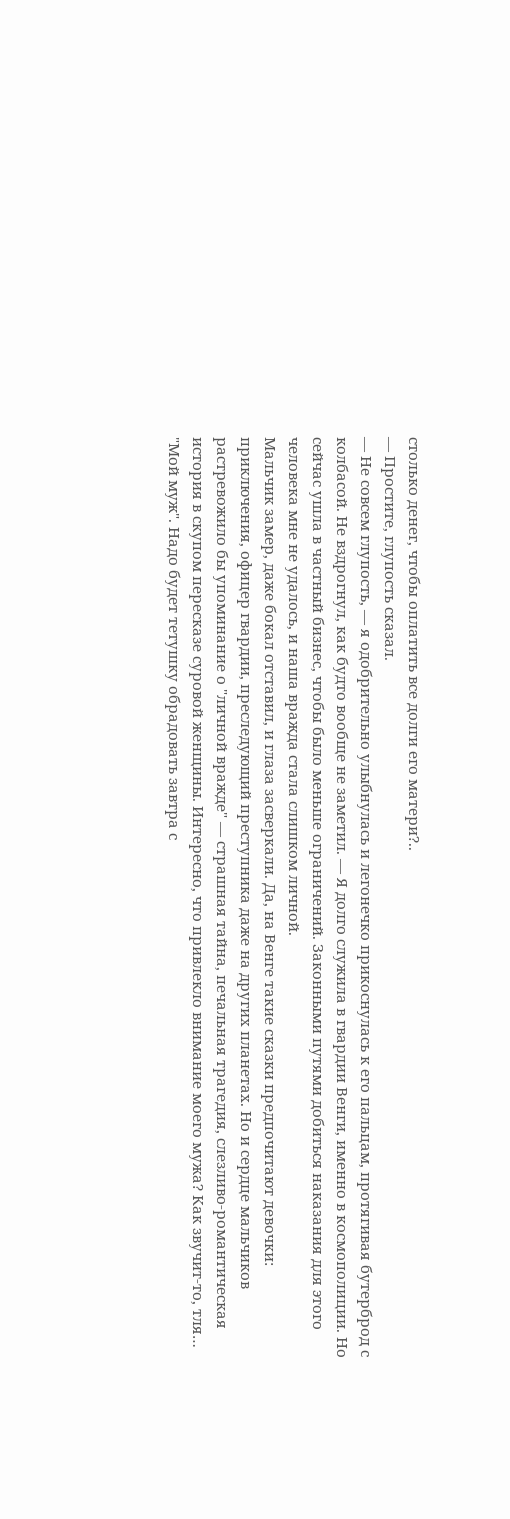столько денег, чтобы оплатить все долги его матери?..
— Простите, глупость сказал.
— Не совсем глупость, — я одобрительно улыбнулась и легонечко прикоснулась к его пальцам, протягивая бутерброд с колбасой. Не вздрогнул, как будто вообще не заметил. — Я долго служила в гвардии Венги, именно в космополиции. Но сейчас ушла в частный бизнес, чтобы было меньше ограничений. Законными путями добиться наказания для этого человека мне не удалось, и наша вражда стала слишком личной.
Мальчик замер, даже бокал отставил, и глаза засверкали. Да, на Венге такие сказки предпочитают девочки: приключения, офицер гвардии, преследующий преступника даже на других планетах. Но и сердце мальчиков растревожило бы упоминание о "личной вражде" — страшная тайна, печальная трагедия, слезливо-романтическая история в скупом пересказе суровой женщины. Интересно, что привлекло внимание моего мужа? Как звучит-то, тля… "Мой муж". Надо будет тетушку обрадовать завтра с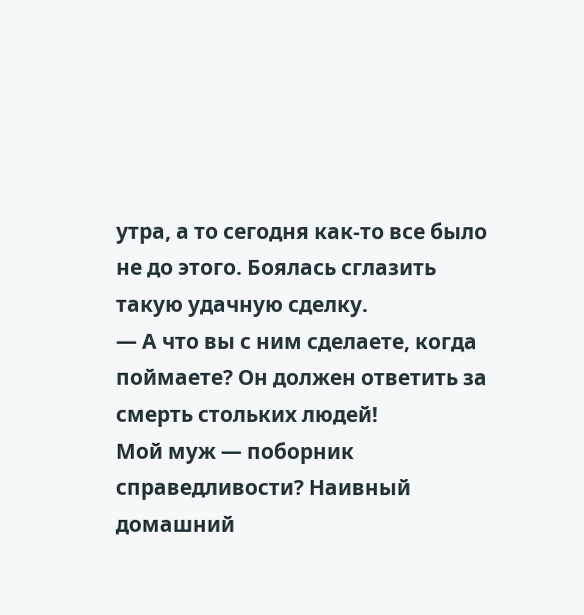утра, а то сегодня как-то все было не до этого. Боялась сглазить такую удачную сделку.
— А что вы с ним сделаете, когда поймаете? Он должен ответить за смерть стольких людей!
Мой муж — поборник справедливости? Наивный домашний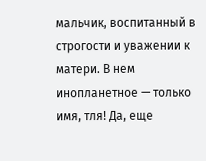мальчик, воспитанный в строгости и уважении к матери. В нем инопланетное — только имя, тля! Да, еще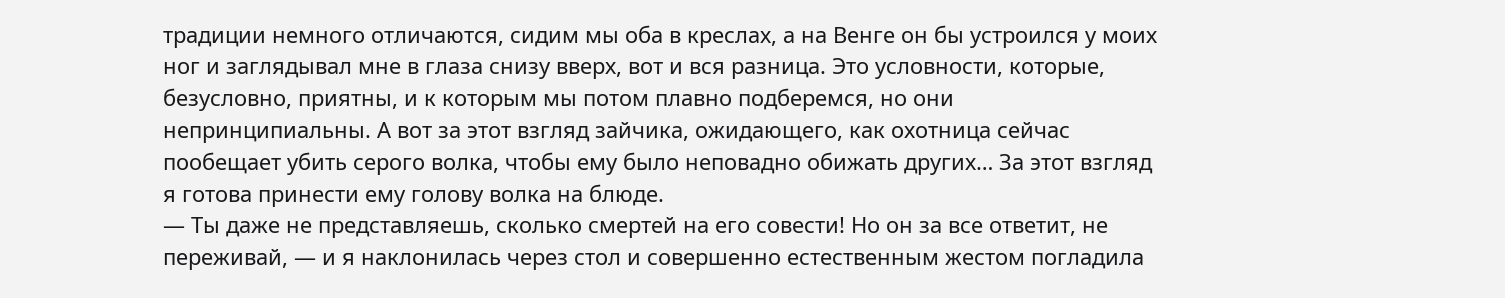традиции немного отличаются, сидим мы оба в креслах, а на Венге он бы устроился у моих ног и заглядывал мне в глаза снизу вверх, вот и вся разница. Это условности, которые, безусловно, приятны, и к которым мы потом плавно подберемся, но они непринципиальны. А вот за этот взгляд зайчика, ожидающего, как охотница сейчас пообещает убить серого волка, чтобы ему было неповадно обижать других… За этот взгляд я готова принести ему голову волка на блюде.
— Ты даже не представляешь, сколько смертей на его совести! Но он за все ответит, не переживай, — и я наклонилась через стол и совершенно естественным жестом погладила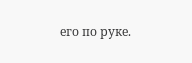его по руке.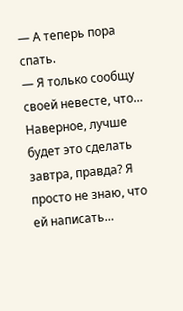— А теперь пора спать.
— Я только сообщу своей невесте, что… Наверное, лучше будет это сделать завтра, правда? Я просто не знаю, что ей написать…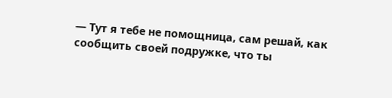— Тут я тебе не помощница, сам решай, как сообщить своей подружке, что ты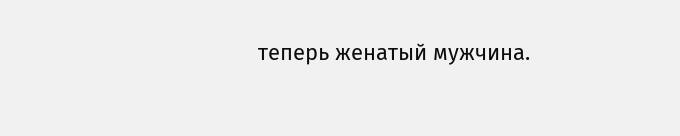теперь женатый мужчина.